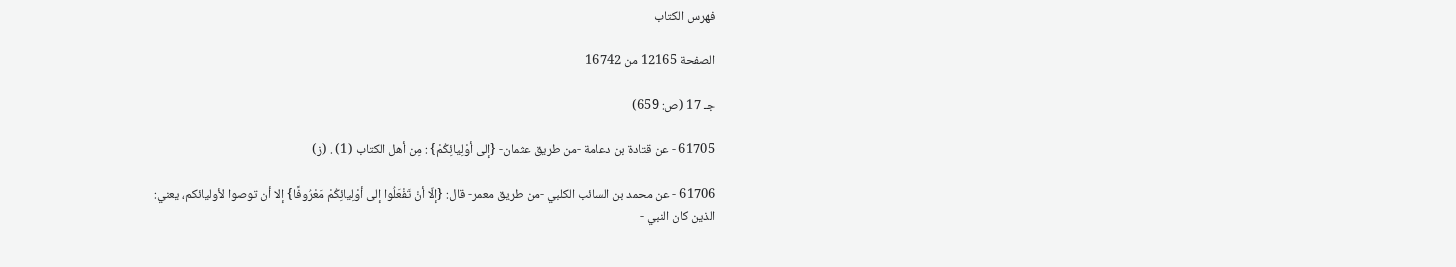فهرس الكتاب

الصفحة 12165 من 16742

جـ 17 (ص: 659)

61705 - عن قتادة بن دعامة -من طريق عثمان- {إلى أوْلِيائِكُمْ} : مِن أهل الكتاب (1) . (ز)

61706 - عن محمد بن السائب الكلبي -من طريق معمر- قال: {إلّا أنْ تَفْعَلُوا إلى أوْلِيائِكُمْ مَعْرُوفًا} إلا أن توصوا لأوليائكم، يعني: الذين كان النبي -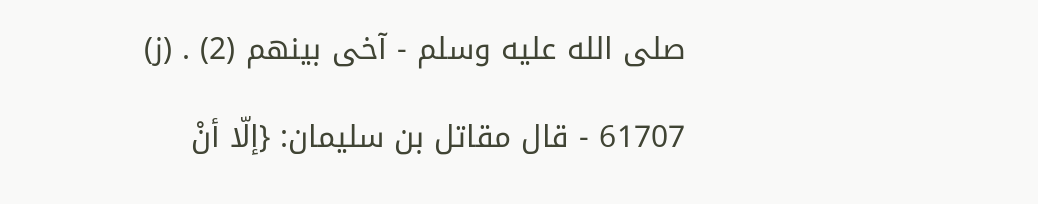صلى الله عليه وسلم - آخى بينهم (2) . (ز)

61707 - قال مقاتل بن سليمان: {إلّا أنْ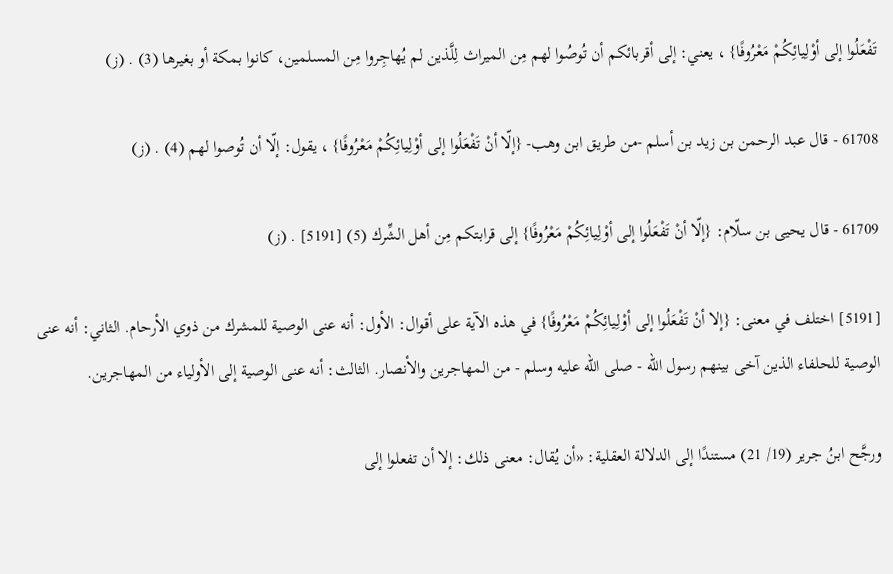تَفْعَلُوا إلى أوْلِيائِكُمْ مَعْرُوفًا} ، يعني: إلى أقربائكم أن تُوصُوا لهم مِن الميراث لِلَّذين لم يُهاجِروا مِن المسلمين، كانوا بمكة أو بغيرها (3) . (ز)

61708 - قال عبد الرحمن بن زيد بن أسلم -من طريق ابن وهب- {إلّا أنْ تَفْعَلُوا إلى أوْلِيائِكُمْ مَعْرُوفًا} ، يقول: إلّا أن تُوصوا لهم (4) . (ز)

61709 - قال يحيى بن سلّام: {إلّا أنْ تَفْعَلُوا إلى أوْلِيائِكُمْ مَعْرُوفًا} إلى قرابتكم مِن أهل الشِّرك (5) [5191] . (ز)

[5191] اختلف في معنى: {إلا أنْ تَفْعَلُوا إلى أوْلِيائِكُمْ مَعْرُوفًا} في هذه الآية على أقوال: الأول: أنه عنى الوصية للمشرك من ذوي الأرحام. الثاني: أنه عنى الوصية للحلفاء الذين آخى بينهم رسول الله - صلى الله عليه وسلم - من المهاجرين والأنصار. الثالث: أنه عنى الوصية إلى الأولياء من المهاجرين.

ورجَّح ابنُ جرير (19/ 21) مستندًا إلى الدلالة العقلية: «أن يُقال: معنى ذلك: إلا أن تفعلوا إلى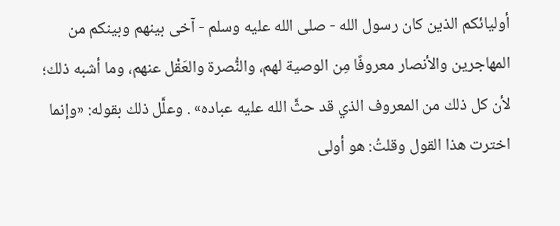أوليائكم الذين كان رسول الله - صلى الله عليه وسلم - آخى بينهم وبينكم من المهاجرين والأنصار معروفًا مِن الوصية لهم، والنُّصرة والعَقْل عنهم، وما أشبه ذلك؛ لأن كل ذلك من المعروف الذي قد حثَّ الله عليه عباده» . وعلَّل ذلك بقوله: «وإنما اخترت هذا القول وقلتُ: هو أولى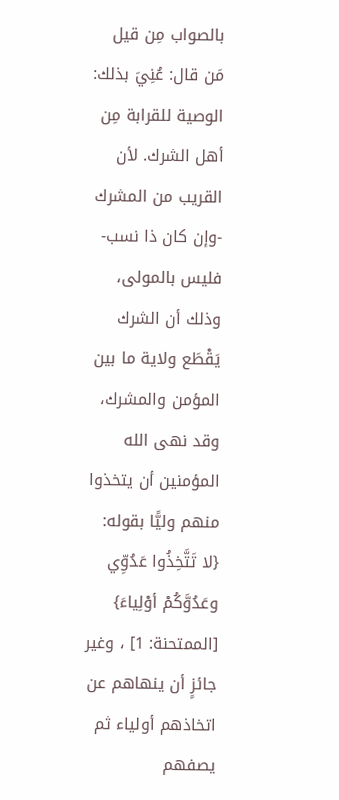بالصواب مِن قيل مَن قال: عُنِيَ بذلك: الوصية للقرابة مِن أهل الشرك. لأن القريب من المشرك -وإن كان ذا نسب- فليس بالمولى، وذلك أن الشرك يَقْطَع ولاية ما بين المؤمن والمشرك، وقد نهى الله المؤمنين أن يتخذوا منهم وليًّا بقوله: {لا تَتَّخِذُوا عَدُوِّي وعَدُوَّكُمْ أوْلِياءَ} [الممتحنة: 1] ، وغير جائزٍ أن ينهاهم عن اتخاذهم أولياء ثم يصفهم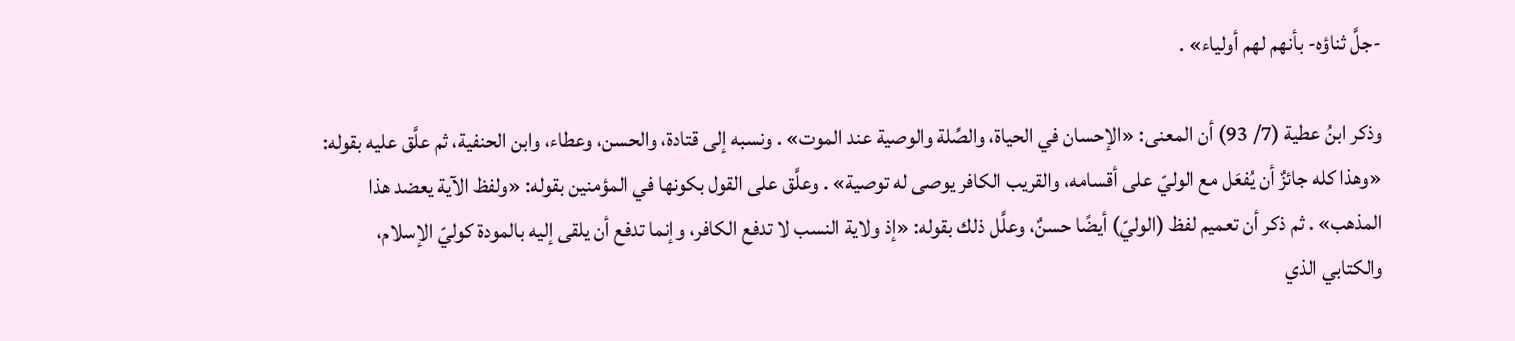-جلَّ ثناؤه- بأنهم لهم أولياء» .

وذكر ابنُ عطية (7/ 93) أن المعنى: «الإحسان في الحياة، والصِّلة والوصية عند الموت» . ونسبه إلى قتادة، والحسن، وعطاء، وابن الحنفية، ثم علَّق عليه بقوله: «وهذا كله جائزٌ أن يُفعَل مع الوليّ على أقسامه، والقريب الكافر يوصى له توصية» . وعلَّق على القول بكونها في المؤمنين بقوله: «ولفظ الآية يعضد هذا المذهب» . ثم ذكر أن تعميم لفظ (الوليّ) أيضًا حسنٌ، وعلَّل ذلك بقوله: «إذ ولاية النسب لا تدفع الكافر، وإنما تدفع أن يلقى إليه بالمودة كوليّ الإسلام، والكتابي الذي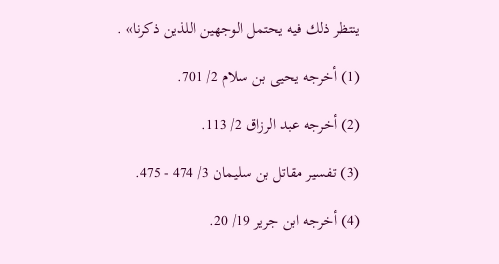ينتظر ذلك فيه يحتمل الوجهين اللذين ذكرنا» .

(1) أخرجه يحيى بن سلام 2/ 701.

(2) أخرجه عبد الرزاق 2/ 113.

(3) تفسير مقاتل بن سليمان 3/ 474 - 475.

(4) أخرجه ابن جرير 19/ 20.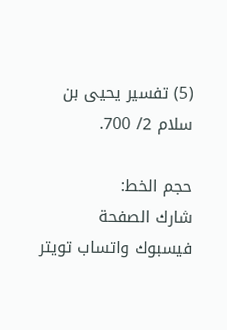(5) تفسير يحيى بن سلام 2/ 700.

حجم الخط:
شارك الصفحة
فيسبوك واتساب تويتر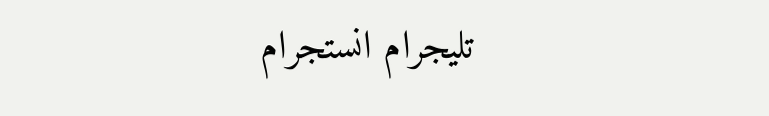تليجرام انستجرام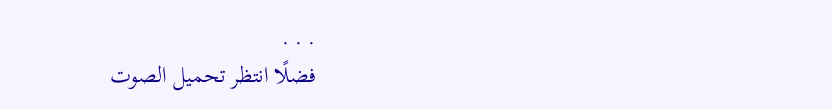. . .
فضلًا انتظر تحميل الصوت